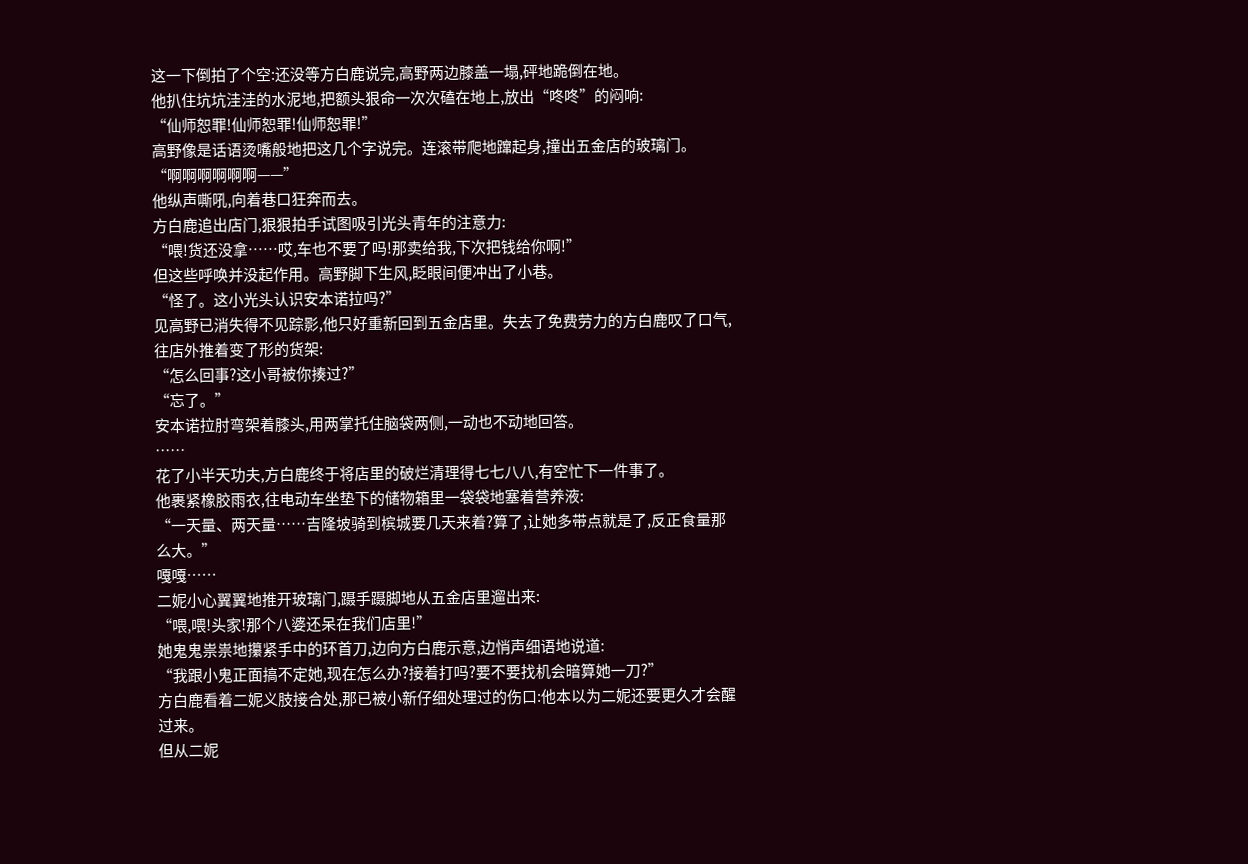这一下倒拍了个空:还没等方白鹿说完,高野两边膝盖一塌,砰地跪倒在地。
他扒住坑坑洼洼的水泥地,把额头狠命一次次磕在地上,放出“咚咚”的闷响:
“仙师恕罪!仙师恕罪!仙师恕罪!”
高野像是话语烫嘴般地把这几个字说完。连滚带爬地蹿起身,撞出五金店的玻璃门。
“啊啊啊啊啊啊——”
他纵声嘶吼,向着巷口狂奔而去。
方白鹿追出店门,狠狠拍手试图吸引光头青年的注意力:
“喂!货还没拿……哎,车也不要了吗!那卖给我,下次把钱给你啊!”
但这些呼唤并没起作用。高野脚下生风,眨眼间便冲出了小巷。
“怪了。这小光头认识安本诺拉吗?”
见高野已消失得不见踪影,他只好重新回到五金店里。失去了免费劳力的方白鹿叹了口气,往店外推着变了形的货架:
“怎么回事?这小哥被你揍过?”
“忘了。”
安本诺拉肘弯架着膝头,用两掌托住脑袋两侧,一动也不动地回答。
……
花了小半天功夫,方白鹿终于将店里的破烂清理得七七八八,有空忙下一件事了。
他裹紧橡胶雨衣,往电动车坐垫下的储物箱里一袋袋地塞着营养液:
“一天量、两天量……吉隆坡骑到槟城要几天来着?算了,让她多带点就是了,反正食量那么大。”
嘎嘎……
二妮小心翼翼地推开玻璃门,蹑手蹑脚地从五金店里遛出来:
“喂,喂!头家!那个八婆还呆在我们店里!”
她鬼鬼祟祟地攥紧手中的环首刀,边向方白鹿示意,边悄声细语地说道:
“我跟小鬼正面搞不定她,现在怎么办?接着打吗?要不要找机会暗算她一刀?”
方白鹿看着二妮义肢接合处,那已被小新仔细处理过的伤口:他本以为二妮还要更久才会醒过来。
但从二妮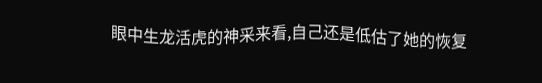眼中生龙活虎的神采来看,自己还是低估了她的恢复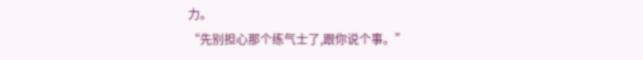力。
“先别担心那个练气士了,跟你说个事。”